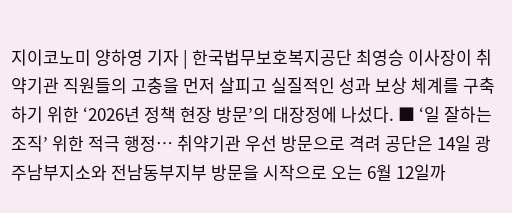지이코노미 양하영 기자 | 한국법무보호복지공단 최영승 이사장이 취약기관 직원들의 고충을 먼저 살피고 실질적인 성과 보상 체계를 구축하기 위한 ‘2026년 정책 현장 방문’의 대장정에 나섰다. ■ ‘일 잘하는 조직’ 위한 적극 행정… 취약기관 우선 방문으로 격려 공단은 14일 광주남부지소와 전남동부지부 방문을 시작으로 오는 6월 12일까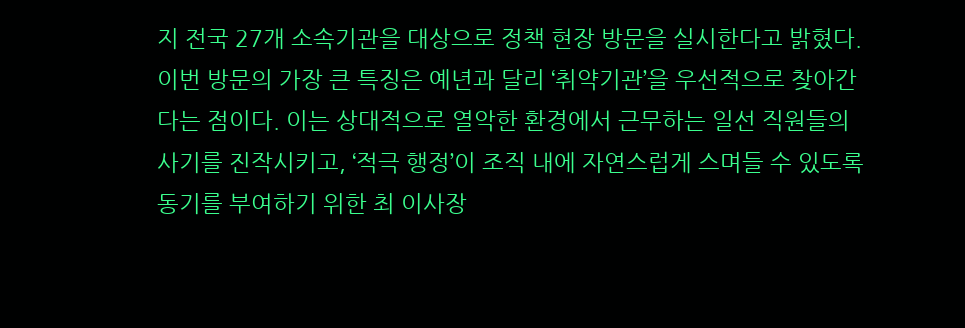지 전국 27개 소속기관을 대상으로 정책 현장 방문을 실시한다고 밝혔다. 이번 방문의 가장 큰 특징은 예년과 달리 ‘취약기관’을 우선적으로 찾아간다는 점이다. 이는 상대적으로 열악한 환경에서 근무하는 일선 직원들의 사기를 진작시키고, ‘적극 행정’이 조직 내에 자연스럽게 스며들 수 있도록 동기를 부여하기 위한 최 이사장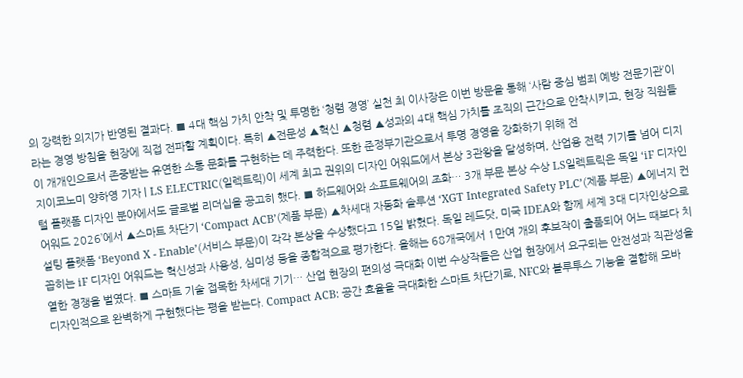의 강력한 의지가 반영된 결과다. ■ 4대 핵심 가치 안착 및 투명한 ‘청렴 경영’ 실천 최 이사장은 이번 방문을 통해 ‘사람 중심 범죄 예방 전문기관’이라는 경영 방침을 현장에 직접 전파할 계획이다. 특히 ▲전문성 ▲혁신 ▲청렴 ▲성과의 4대 핵심 가치를 조직의 근간으로 안착시키고, 현장 직원들이 개개인으로서 존중받는 유연한 소통 문화를 구현하는 데 주력한다. 또한 준정부기관으로서 투명 경영을 강화하기 위해 전
지이코노미 양하영 기자 | LS ELECTRIC(일렉트릭)이 세계 최고 권위의 디자인 어워드에서 본상 3관왕을 달성하며, 산업용 전력 기기를 넘어 디지털 플랫폼 디자인 분야에서도 글로벌 리더십을 공고히 했다. ■ 하드웨어와 소프트웨어의 조화… 3개 부문 본상 수상 LS일렉트릭은 독일 ‘iF 디자인 어워드 2026’에서 ▲스마트 차단기 ‘Compact ACB’(제품 부문) ▲차세대 자동화 솔루션 ‘XGT Integrated Safety PLC’(제품 부문) ▲에너지 컨설팅 플랫폼 ‘Beyond X - Enable’(서비스 부문)이 각각 본상을 수상했다고 15일 밝혔다. 독일 레드닷, 미국 IDEA와 함께 세계 3대 디자인상으로 꼽히는 iF 디자인 어워드는 혁신성과 사용성, 심미성 등을 종합적으로 평가한다. 올해는 68개국에서 1만여 개의 후보작이 출품되어 어느 때보다 치열한 경쟁을 벌였다. ■ 스마트 기술 접목한 차세대 기기… 산업 현장의 편의성 극대화 이번 수상작들은 산업 현장에서 요구되는 안전성과 직관성을 디자인적으로 완벽하게 구현했다는 평을 받는다. Compact ACB: 공간 효율을 극대화한 스마트 차단기로, NFC와 블루투스 기능을 결합해 모바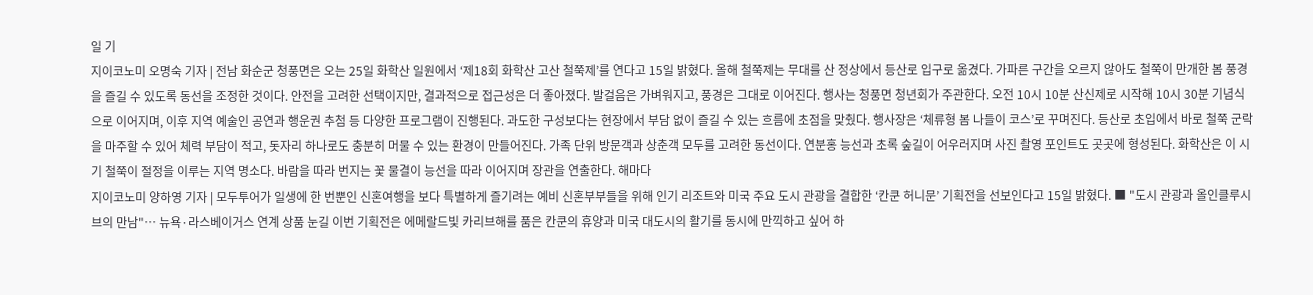일 기
지이코노미 오명숙 기자 | 전남 화순군 청풍면은 오는 25일 화학산 일원에서 ‘제18회 화학산 고산 철쭉제’를 연다고 15일 밝혔다. 올해 철쭉제는 무대를 산 정상에서 등산로 입구로 옮겼다. 가파른 구간을 오르지 않아도 철쭉이 만개한 봄 풍경을 즐길 수 있도록 동선을 조정한 것이다. 안전을 고려한 선택이지만, 결과적으로 접근성은 더 좋아졌다. 발걸음은 가벼워지고, 풍경은 그대로 이어진다. 행사는 청풍면 청년회가 주관한다. 오전 10시 10분 산신제로 시작해 10시 30분 기념식으로 이어지며, 이후 지역 예술인 공연과 행운권 추첨 등 다양한 프로그램이 진행된다. 과도한 구성보다는 현장에서 부담 없이 즐길 수 있는 흐름에 초점을 맞췄다. 행사장은 ‘체류형 봄 나들이 코스’로 꾸며진다. 등산로 초입에서 바로 철쭉 군락을 마주할 수 있어 체력 부담이 적고, 돗자리 하나로도 충분히 머물 수 있는 환경이 만들어진다. 가족 단위 방문객과 상춘객 모두를 고려한 동선이다. 연분홍 능선과 초록 숲길이 어우러지며 사진 촬영 포인트도 곳곳에 형성된다. 화학산은 이 시기 철쭉이 절정을 이루는 지역 명소다. 바람을 따라 번지는 꽃 물결이 능선을 따라 이어지며 장관을 연출한다. 해마다
지이코노미 양하영 기자 | 모두투어가 일생에 한 번뿐인 신혼여행을 보다 특별하게 즐기려는 예비 신혼부부들을 위해 인기 리조트와 미국 주요 도시 관광을 결합한 ‘칸쿤 허니문’ 기획전을 선보인다고 15일 밝혔다. ■ "도시 관광과 올인클루시브의 만남"… 뉴욕·라스베이거스 연계 상품 눈길 이번 기획전은 에메랄드빛 카리브해를 품은 칸쿤의 휴양과 미국 대도시의 활기를 동시에 만끽하고 싶어 하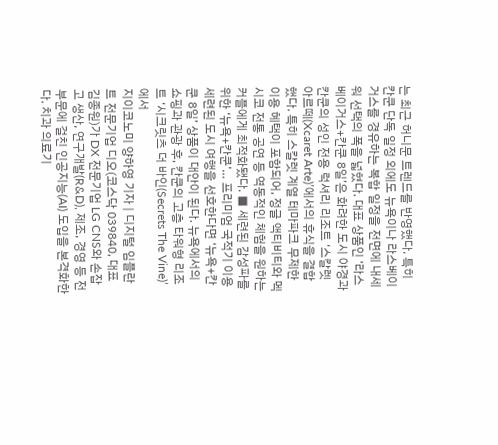는 최근 허니문 트렌드를 반영했다. 특히 칸쿤 단독 일정 외에도 뉴욕이나 라스베이거스를 경유하는 복합 일정을 전면에 내세워 선택의 폭을 넓혔다. 대표 상품인 ‘라스베이거스+칸쿤 8일’은 화려한 도시 야경과 칸쿤의 성인 전용 럭셔리 리조트 ‘스칼렛 아르떼(Xcaret Arte)’에서의 휴식을 결합했다. 특히 스칼렛 계열 테마파크 무제한 이용 혜택이 포함되어, 정글 액티비티와 멕시코 전통 공연 등 역동적인 체험을 원하는 커플에게 최적화됐다. ■ 세련된 감성파를 위한 ‘뉴욕+칸쿤’… 프리미엄 국적기 이용 세련된 도시 여행을 선호한다면 ‘뉴욕+칸쿤 8일’ 상품이 대안이 된다. 뉴욕에서의 쇼핑과 관광 후, 칸쿤의 고층 타워형 리조트 ‘시크릿츠 더 바인(Secrets The Vine)’에서
지이코노미 양하영 기자 | 디지털 임플란트 전문기업 디오(코스닥 039840, 대표 김종원)가 DX 전문기업 LG CNS와 손잡고 생산, 연구개발(R&D), 제조, 경영 등 전 부문에 걸친 인공지능(AI) 도입을 본격화한다. 치과 의료기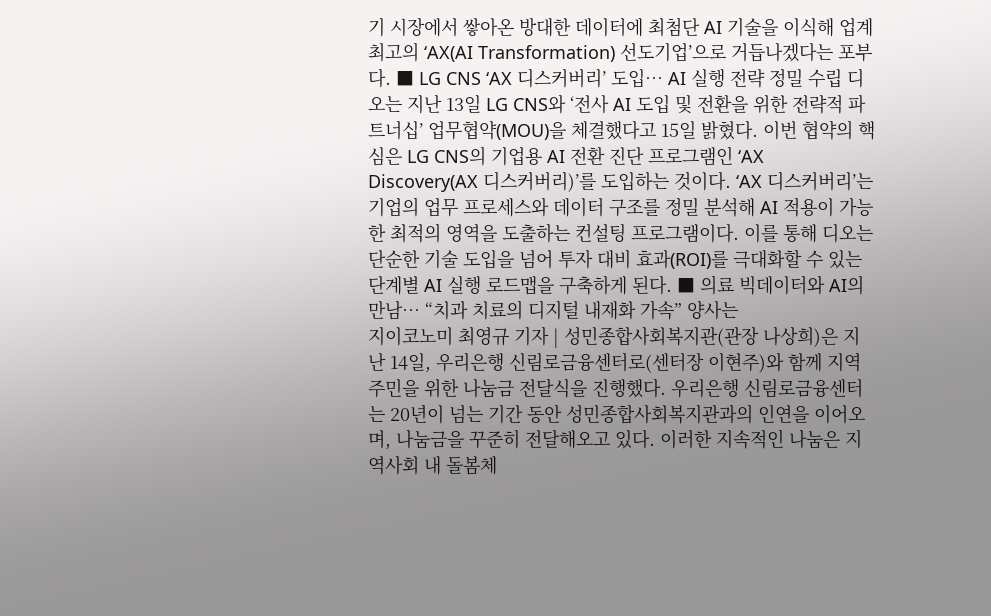기 시장에서 쌓아온 방대한 데이터에 최첨단 AI 기술을 이식해 업계 최고의 ‘AX(AI Transformation) 선도기업’으로 거듭나겠다는 포부다. ■ LG CNS ‘AX 디스커버리’ 도입… AI 실행 전략 정밀 수립 디오는 지난 13일 LG CNS와 ‘전사 AI 도입 및 전환을 위한 전략적 파트너십’ 업무협약(MOU)을 체결했다고 15일 밝혔다. 이번 협약의 핵심은 LG CNS의 기업용 AI 전환 진단 프로그램인 ‘AX Discovery(AX 디스커버리)’를 도입하는 것이다. ‘AX 디스커버리’는 기업의 업무 프로세스와 데이터 구조를 정밀 분석해 AI 적용이 가능한 최적의 영역을 도출하는 컨설팅 프로그램이다. 이를 통해 디오는 단순한 기술 도입을 넘어 투자 대비 효과(ROI)를 극대화할 수 있는 단계별 AI 실행 로드맵을 구축하게 된다. ■ 의료 빅데이터와 AI의 만남… “치과 치료의 디지털 내재화 가속” 양사는
지이코노미 최영규 기자 | 성민종합사회복지관(관장 나상희)은 지난 14일, 우리은행 신림로금융센터로(센터장 이현주)와 함께 지역주민을 위한 나눔금 전달식을 진행했다. 우리은행 신림로금융센터는 20년이 넘는 기간 동안 성민종합사회복지관과의 인연을 이어오며, 나눔금을 꾸준히 전달해오고 있다. 이러한 지속적인 나눔은 지역사회 내 돌봄체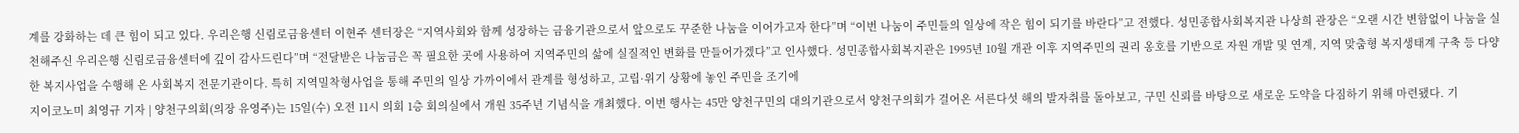계를 강화하는 데 큰 힘이 되고 있다. 우리은행 신림로금융센터 이현주 센터장은 “지역사회와 함께 성장하는 금융기관으로서 앞으로도 꾸준한 나눔을 이어가고자 한다”며 “이번 나눔이 주민들의 일상에 작은 힘이 되기를 바란다”고 전했다. 성민종합사회복지관 나상희 관장은 “오랜 시간 변함없이 나눔을 실천해주신 우리은행 신림로금융센터에 깊이 감사드린다”며 “전달받은 나눔금은 꼭 필요한 곳에 사용하여 지역주민의 삶에 실질적인 변화를 만들어가겠다”고 인사했다. 성민종합사회복지관은 1995년 10월 개관 이후 지역주민의 권리 옹호를 기반으로 자원 개발 및 연계, 지역 맞춤형 복지생태계 구축 등 다양한 복지사업을 수행해 온 사회복지 전문기관이다. 특히 지역밀착형사업을 통해 주민의 일상 가까이에서 관계를 형성하고, 고립·위기 상황에 놓인 주민을 조기에
지이코노미 최영규 기자 | 양천구의회(의장 유영주)는 15일(수) 오전 11시 의회 1층 회의실에서 개원 35주년 기념식을 개최했다. 이번 행사는 45만 양천구민의 대의기관으로서 양천구의회가 걸어온 서른다섯 해의 발자취를 돌아보고, 구민 신뢰를 바탕으로 새로운 도약을 다짐하기 위해 마련됐다. 기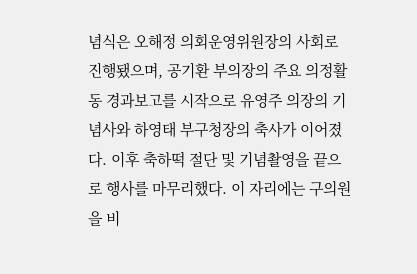념식은 오해정 의회운영위원장의 사회로 진행됐으며, 공기환 부의장의 주요 의정활동 경과보고를 시작으로 유영주 의장의 기념사와 하영태 부구청장의 축사가 이어졌다. 이후 축하떡 절단 및 기념촬영을 끝으로 행사를 마무리했다. 이 자리에는 구의원을 비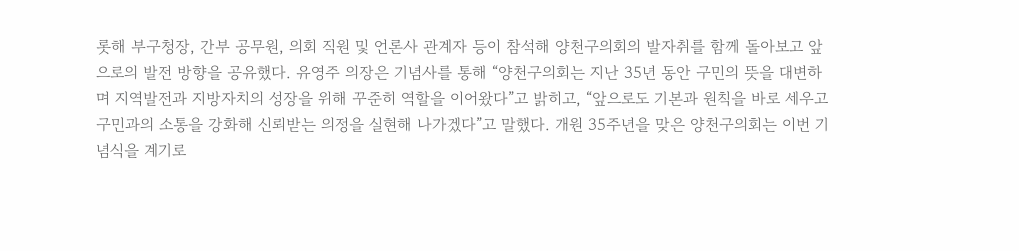롯해 부구청장, 간부 공무원, 의회 직원 및 언론사 관계자 등이 참석해 양천구의회의 발자취를 함께 돌아보고 앞으로의 발전 방향을 공유했다. 유영주 의장은 기념사를 통해 “양천구의회는 지난 35년 동안 구민의 뜻을 대변하며 지역발전과 지방자치의 성장을 위해 꾸준히 역할을 이어왔다”고 밝히고, “앞으로도 기본과 원칙을 바로 세우고 구민과의 소통을 강화해 신뢰받는 의정을 실현해 나가겠다”고 말했다. 개원 35주년을 맞은 양천구의회는 이번 기념식을 계기로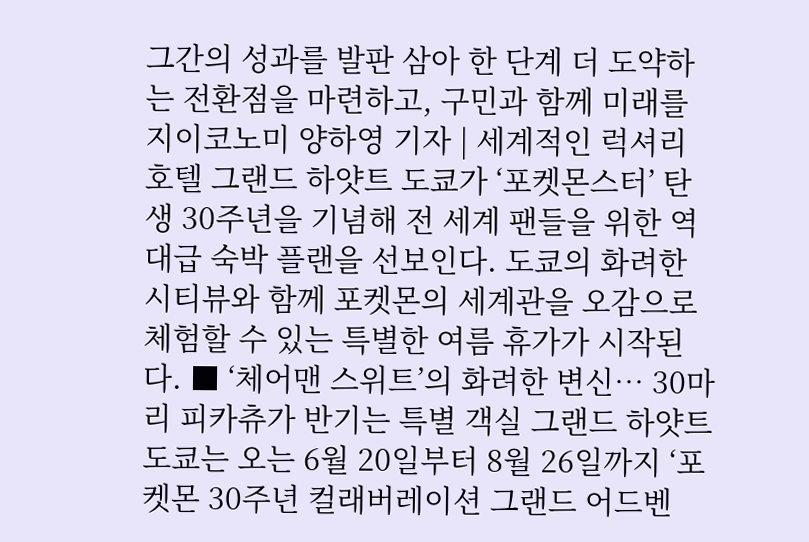그간의 성과를 발판 삼아 한 단계 더 도약하는 전환점을 마련하고, 구민과 함께 미래를
지이코노미 양하영 기자 | 세계적인 럭셔리 호텔 그랜드 하얏트 도쿄가 ‘포켓몬스터’ 탄생 30주년을 기념해 전 세계 팬들을 위한 역대급 숙박 플랜을 선보인다. 도쿄의 화려한 시티뷰와 함께 포켓몬의 세계관을 오감으로 체험할 수 있는 특별한 여름 휴가가 시작된다. ■ ‘체어맨 스위트’의 화려한 변신… 30마리 피카츄가 반기는 특별 객실 그랜드 하얏트 도쿄는 오는 6월 20일부터 8월 26일까지 ‘포켓몬 30주년 컬래버레이션 그랜드 어드벤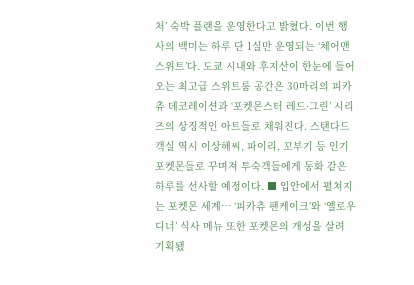처’ 숙박 플랜을 운영한다고 밝혔다. 이번 행사의 백미는 하루 단 1실만 운영되는 ‘체어맨 스위트’다. 도쿄 시내와 후지산이 한눈에 들어오는 최고급 스위트룸 공간은 30마리의 피카츄 데코레이션과 ‘포켓몬스터 레드·그린’ 시리즈의 상징적인 아트들로 채워진다. 스탠다드 객실 역시 이상해씨, 파이리, 꼬부기 등 인기 포켓몬들로 꾸며져 투숙객들에게 동화 같은 하루를 선사할 예정이다. ■ 입안에서 펼쳐지는 포켓몬 세계… ‘피카츄 팬케이크’와 ‘옐로우 디너’ 식사 메뉴 또한 포켓몬의 개성을 살려 기획됐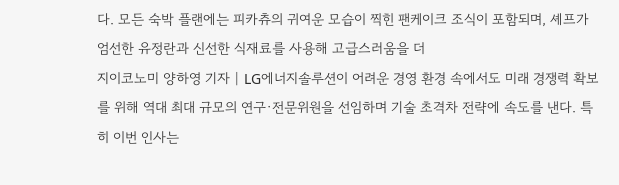다. 모든 숙박 플랜에는 피카츄의 귀여운 모습이 찍힌 팬케이크 조식이 포함되며, 셰프가 엄선한 유정란과 신선한 식재료를 사용해 고급스러움을 더
지이코노미 양하영 기자 | LG에너지솔루션이 어려운 경영 환경 속에서도 미래 경쟁력 확보를 위해 역대 최대 규모의 연구·전문위원을 선임하며 기술 초격차 전략에 속도를 낸다. 특히 이번 인사는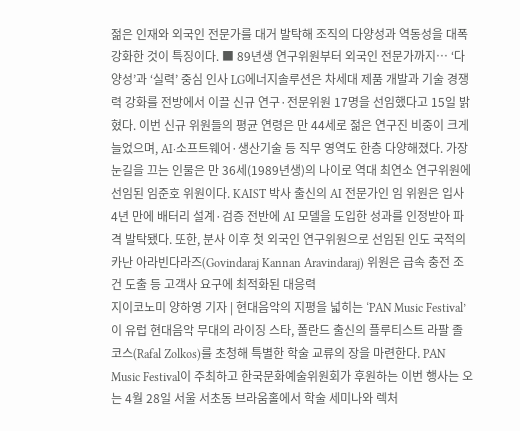젊은 인재와 외국인 전문가를 대거 발탁해 조직의 다양성과 역동성을 대폭 강화한 것이 특징이다. ■ 89년생 연구위원부터 외국인 전문가까지… ‘다양성’과 ‘실력’ 중심 인사 LG에너지솔루션은 차세대 제품 개발과 기술 경쟁력 강화를 전방에서 이끌 신규 연구·전문위원 17명을 선임했다고 15일 밝혔다. 이번 신규 위원들의 평균 연령은 만 44세로 젊은 연구진 비중이 크게 늘었으며, AI·소프트웨어·생산기술 등 직무 영역도 한층 다양해졌다. 가장 눈길을 끄는 인물은 만 36세(1989년생)의 나이로 역대 최연소 연구위원에 선임된 임준호 위원이다. KAIST 박사 출신의 AI 전문가인 임 위원은 입사 4년 만에 배터리 설계·검증 전반에 AI 모델을 도입한 성과를 인정받아 파격 발탁됐다. 또한, 분사 이후 첫 외국인 연구위원으로 선임된 인도 국적의 카난 아라빈다라즈(Govindaraj Kannan Aravindaraj) 위원은 급속 충전 조건 도출 등 고객사 요구에 최적화된 대응력
지이코노미 양하영 기자 | 현대음악의 지평을 넓히는 ‘PAN Music Festival’이 유럽 현대음악 무대의 라이징 스타, 폴란드 출신의 플루티스트 라팔 졸코스(Rafal Zolkos)를 초청해 특별한 학술 교류의 장을 마련한다. PAN Music Festival이 주최하고 한국문화예술위원회가 후원하는 이번 행사는 오는 4월 28일 서울 서초동 브라움홀에서 학술 세미나와 렉처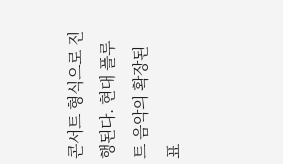콘서트 형식으로 진행된다. 현대 플루트 음악의 확장된 표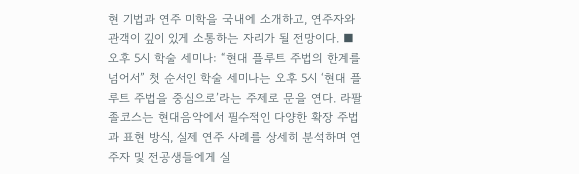현 기법과 연주 미학을 국내에 소개하고, 연주자와 관객이 깊이 있게 소통하는 자리가 될 전망이다. ■ 오후 5시 학술 세미나: “현대 플루트 주법의 한계를 넘어서” 첫 순서인 학술 세미나는 오후 5시 ‘현대 플루트 주법을 중심으로’라는 주제로 문을 연다. 라팔 졸코스는 현대음악에서 필수적인 다양한 확장 주법과 표현 방식, 실제 연주 사례를 상세히 분석하며 연주자 및 전공생들에게 실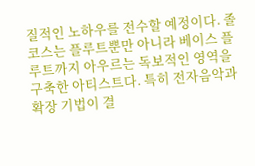질적인 노하우를 전수할 예정이다. 졸코스는 플루트뿐만 아니라 베이스 플루트까지 아우르는 독보적인 영역을 구축한 아티스트다. 특히 전자음악과 확장 기법이 결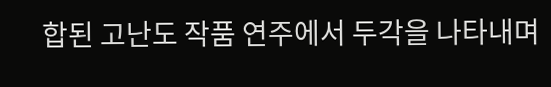합된 고난도 작품 연주에서 두각을 나타내며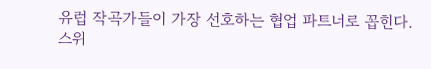유럽 작곡가들이 가장 선호하는 협업 파트너로 꼽힌다. 스위